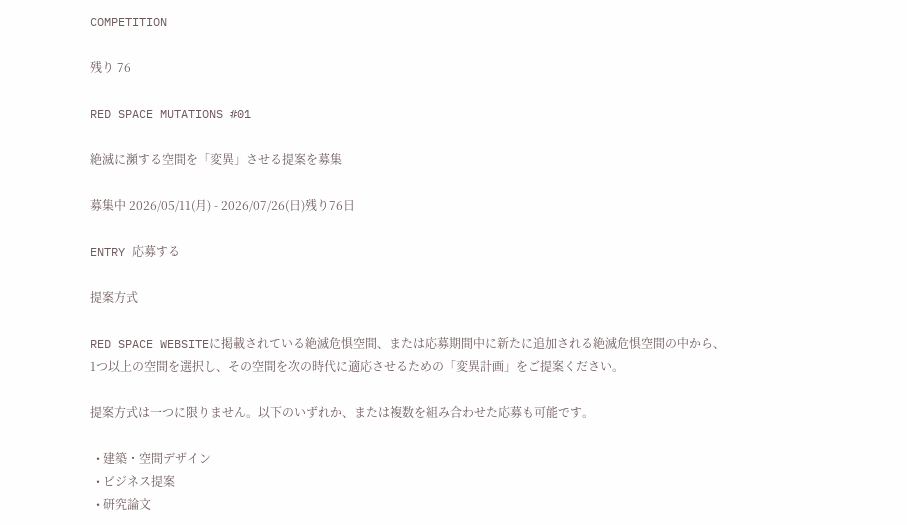COMPETITION

残り 76

RED SPACE MUTATIONS #01

絶滅に瀕する空間を「変異」させる提案を募集

募集中 2026/05/11(月) - 2026/07/26(日)残り76日

ENTRY 応募する

提案方式

RED SPACE WEBSITEに掲載されている絶滅危惧空間、または応募期間中に新たに追加される絶滅危惧空間の中から、1つ以上の空間を選択し、その空間を次の時代に適応させるための「変異計画」をご提案ください。

提案方式は一つに限りません。以下のいずれか、または複数を組み合わせた応募も可能です。

  • 建築・空間デザイン
  • ビジネス提案
  • 研究論文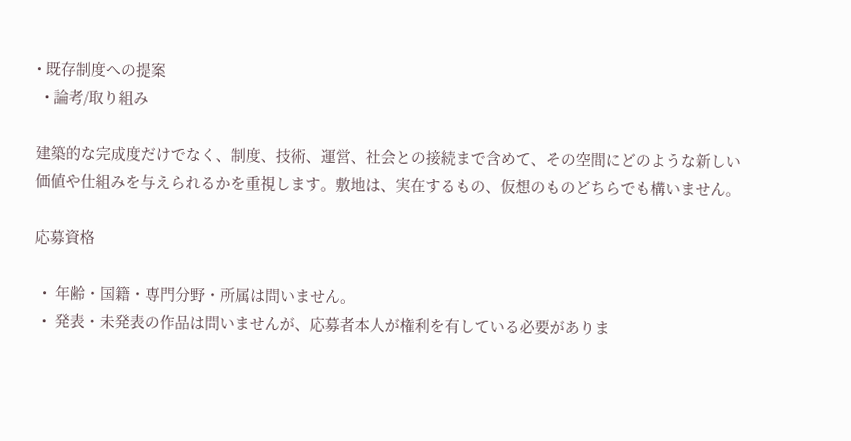• 既存制度への提案
  • 論考/取り組み

建築的な完成度だけでなく、制度、技術、運営、社会との接続まで含めて、その空間にどのような新しい価値や仕組みを与えられるかを重視します。敷地は、実在するもの、仮想のものどちらでも構いません。

応募資格

  •  年齢・国籍・専門分野・所属は問いません。
  •  発表・未発表の作品は問いませんが、応募者本人が権利を有している必要がありま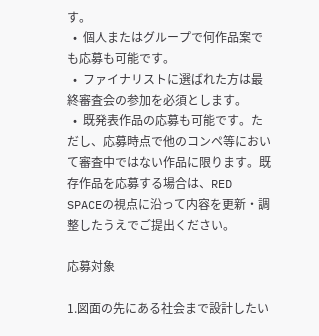す。
  •  個人またはグループで何作品案でも応募も可能です。
  •  ファイナリストに選ばれた方は最終審査会の参加を必須とします。
  •  既発表作品の応募も可能です。ただし、応募時点で他のコンペ等において審査中ではない作品に限ります。既存作品を応募する場合は、RED SPACEの視点に沿って内容を更新・調整したうえでご提出ください。

応募対象

1.図面の先にある社会まで設計したい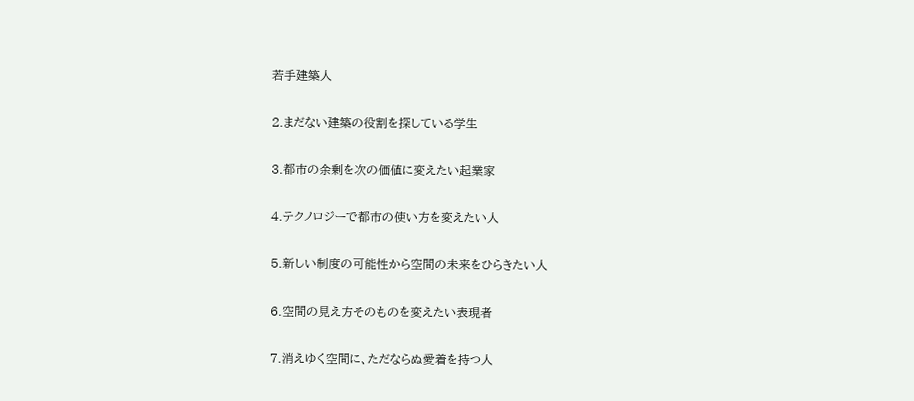若手建築人

2.まだない建築の役割を探している学生

3.都市の余剰を次の価値に変えたい起業家

4.テクノロジーで都市の使い方を変えたい人

5.新しい制度の可能性から空間の未来をひらきたい人

6.空間の見え方そのものを変えたい表現者

7.消えゆく空間に、ただならぬ愛着を持つ人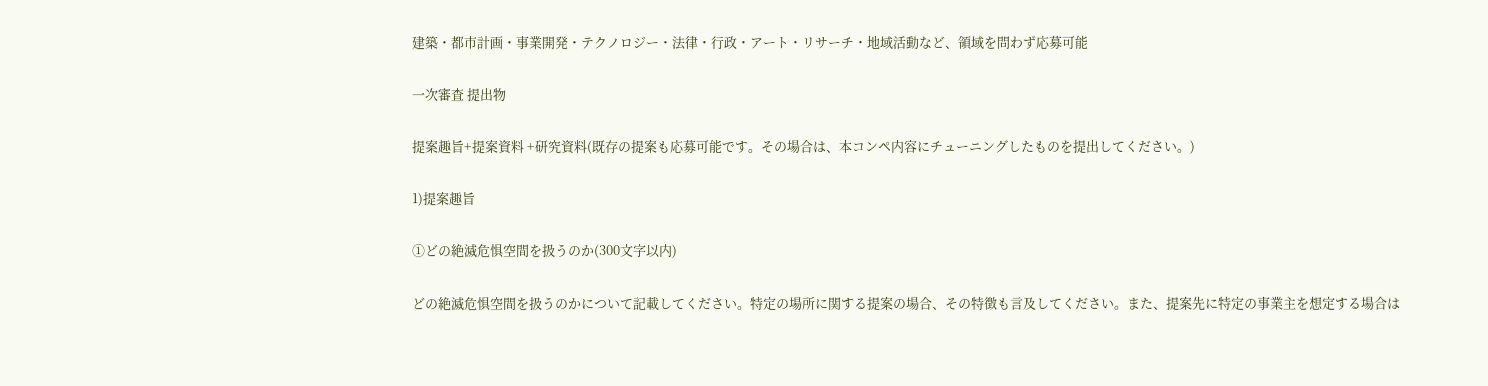建築・都市計画・事業開発・テクノロジー・法律・行政・アート・リサーチ・地域活動など、領域を問わず応募可能

一次審査 提出物

提案趣旨+提案資料 +研究資料(既存の提案も応募可能です。その場合は、本コンペ内容にチューニングしたものを提出してください。)

1)提案趣旨

①どの絶滅危惧空間を扱うのか(300文字以内)

どの絶滅危惧空間を扱うのかについて記載してください。特定の場所に関する提案の場合、その特徴も言及してください。また、提案先に特定の事業主を想定する場合は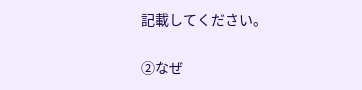記載してください。

②なぜ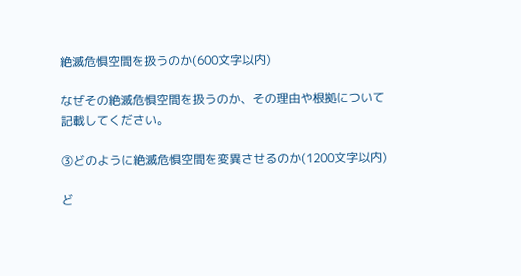絶滅危惧空間を扱うのか(600文字以内)

なぜその絶滅危惧空間を扱うのか、その理由や根拠について記載してください。

③どのように絶滅危惧空間を変異させるのか(1200文字以内)

ど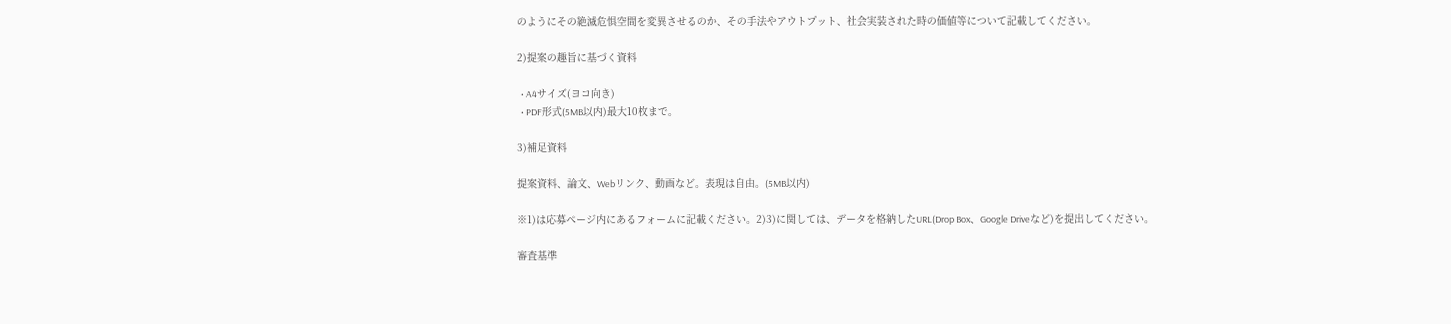のようにその絶滅危惧空間を変異させるのか、その手法やアウトプット、社会実装された時の価値等について記載してください。

2)提案の趣旨に基づく資料

  • A4サイズ(ヨコ向き)
  • PDF形式(5MB以内)最大10枚まで。

3)補足資料

提案資料、論文、Webリンク、動画など。表現は自由。(5MB以内)

※1)は応募ページ内にあるフォームに記載ください。2)3)に関しては、データを格納したURL(Drop Box、Google Driveなど)を提出してください。

審査基準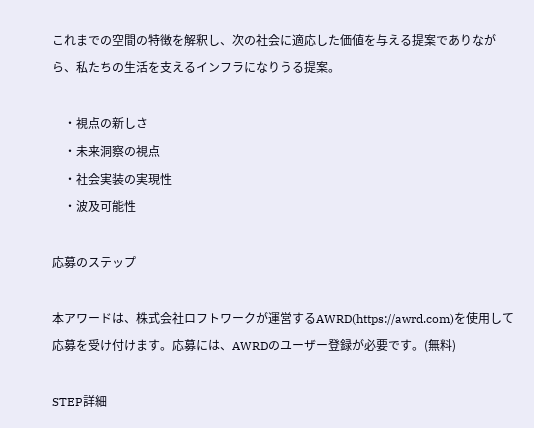これまでの空間の特徴を解釈し、次の社会に適応した価値を与える提案でありながら、私たちの生活を支えるインフラになりうる提案。

    ・視点の新しさ
    ・未来洞察の視点
    ・社会実装の実現性
    ・波及可能性

応募のステップ

本アワードは、株式会社ロフトワークが運営するAWRD(https://awrd.com)を使用して応募を受け付けます。応募には、AWRDのユーザー登録が必要です。(無料)

STEP詳細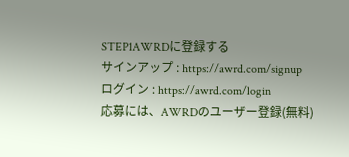STEP1AWRDに登録する
サインアップ : https://awrd.com/signup
ログイン : https://awrd.com/login
応募には、AWRDのユーザー登録(無料)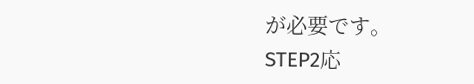が必要です。
STEP2応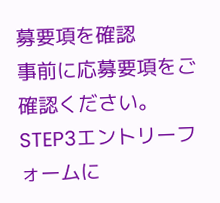募要項を確認
事前に応募要項をご確認ください。
STEP3エントリーフォームに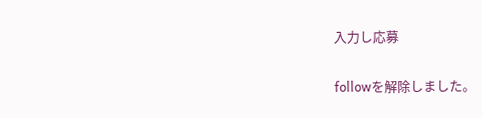入力し応募

followを解除しました。